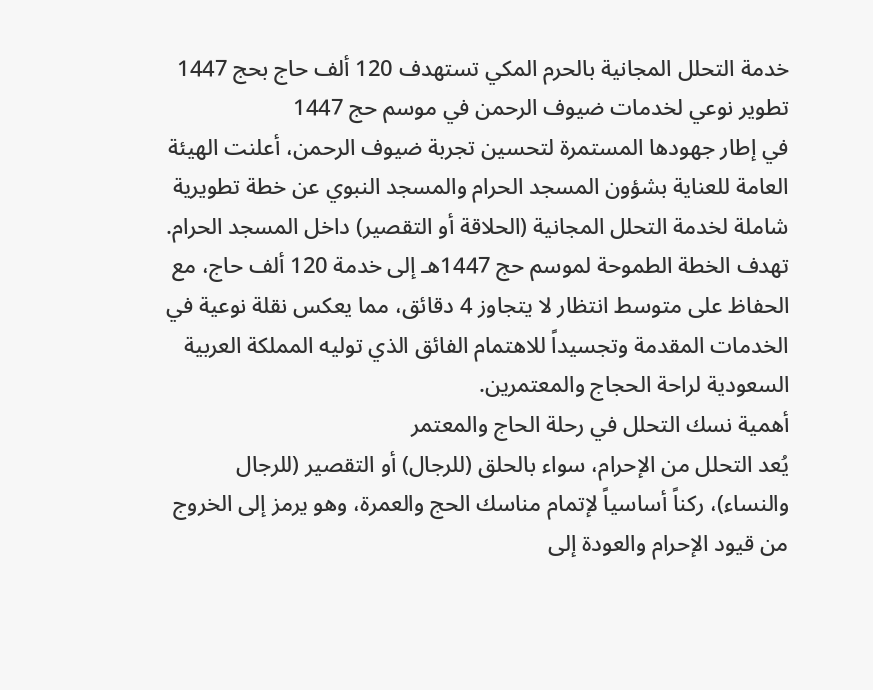خدمة التحلل المجانية بالحرم المكي تستهدف 120 ألف حاج بحج 1447
تطوير نوعي لخدمات ضيوف الرحمن في موسم حج 1447
في إطار جهودها المستمرة لتحسين تجربة ضيوف الرحمن، أعلنت الهيئة العامة للعناية بشؤون المسجد الحرام والمسجد النبوي عن خطة تطويرية شاملة لخدمة التحلل المجانية (الحلاقة أو التقصير) داخل المسجد الحرام. تهدف الخطة الطموحة لموسم حج 1447هـ إلى خدمة 120 ألف حاج، مع الحفاظ على متوسط انتظار لا يتجاوز 4 دقائق، مما يعكس نقلة نوعية في الخدمات المقدمة وتجسيداً للاهتمام الفائق الذي توليه المملكة العربية السعودية لراحة الحجاج والمعتمرين.
أهمية نسك التحلل في رحلة الحاج والمعتمر
يُعد التحلل من الإحرام، سواء بالحلق (للرجال) أو التقصير (للرجال والنساء)، ركناً أساسياً لإتمام مناسك الحج والعمرة، وهو يرمز إلى الخروج من قيود الإحرام والعودة إلى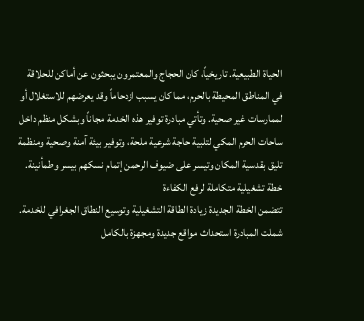الحياة الطبيعية. تاريخياً، كان الحجاج والمعتمرون يبحثون عن أماكن للحلاقة في المناطق المحيطة بالحرم، مما كان يسبب ازدحاماً وقد يعرضهم للاستغلال أو لممارسات غير صحية. وتأتي مبادرة توفير هذه الخدمة مجاناً وبشكل منظم داخل ساحات الحرم المكي لتلبية حاجة شرعية ملحة، وتوفير بيئة آمنة وصحية ومنظمة تليق بقدسية المكان وتيسر على ضيوف الرحمن إتمام نسكهم بيسر وطمأنينة.
خطة تشغيلية متكاملة لرفع الكفاءة
تتضمن الخطة الجديدة زيادة الطاقة التشغيلية وتوسيع النطاق الجغرافي للخدمة. شملت المبادرة استحداث مواقع جديدة ومجهزة بالكامل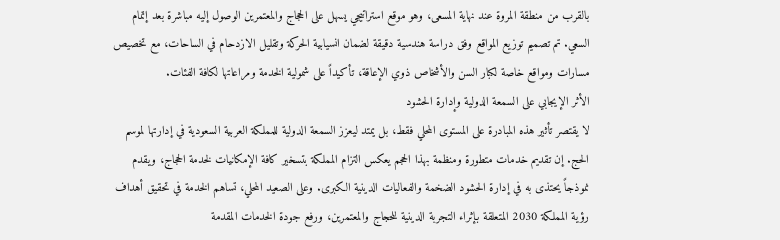بالقرب من منطقة المروة عند نهاية المسعى، وهو موقع استراتيجي يسهل على الحجاج والمعتمرين الوصول إليه مباشرة بعد إتمام السعي. تم تصميم توزيع المواقع وفق دراسة هندسية دقيقة لضمان انسيابية الحركة وتقليل الازدحام في الساحات، مع تخصيص مسارات ومواقع خاصة لكبار السن والأشخاص ذوي الإعاقة، تأكيداً على شمولية الخدمة ومراعاتها لكافة الفئات.
الأثر الإيجابي على السمعة الدولية وإدارة الحشود
لا يقتصر تأثير هذه المبادرة على المستوى المحلي فقط، بل يمتد ليعزز السمعة الدولية للمملكة العربية السعودية في إدارتها لموسم الحج. إن تقديم خدمات متطورة ومنظمة بهذا الحجم يعكس التزام المملكة بتسخير كافة الإمكانيات لخدمة الحجاج، ويقدم نموذجاً يحتذى به في إدارة الحشود الضخمة والفعاليات الدينية الكبرى. وعلى الصعيد المحلي، تساهم الخدمة في تحقيق أهداف رؤية المملكة 2030 المتعلقة بإثراء التجربة الدينية للحجاج والمعتمرين، ورفع جودة الخدمات المقدمة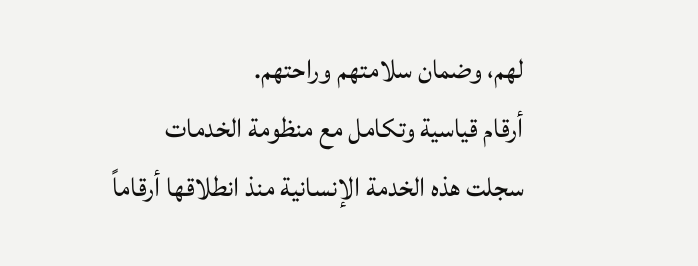لهم، وضمان سلامتهم وراحتهم.
أرقام قياسية وتكامل مع منظومة الخدمات
سجلت هذه الخدمة الإنسانية منذ انطلاقها أرقاماً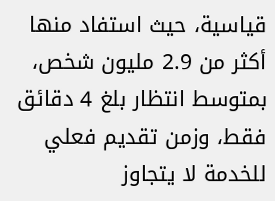قياسية، حيث استفاد منها أكثر من 2.9 مليون شخص، بمتوسط انتظار بلغ 4 دقائق فقط، وزمن تقديم فعلي للخدمة لا يتجاوز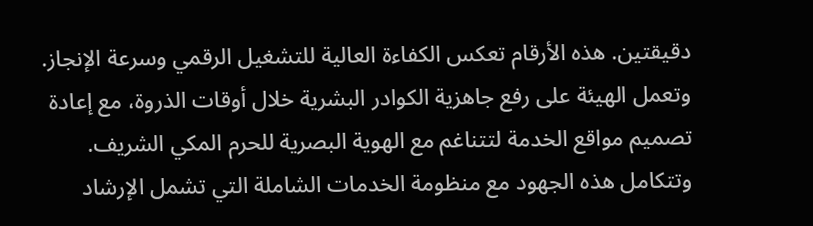دقيقتين. هذه الأرقام تعكس الكفاءة العالية للتشغيل الرقمي وسرعة الإنجاز. وتعمل الهيئة على رفع جاهزية الكوادر البشرية خلال أوقات الذروة، مع إعادة تصميم مواقع الخدمة لتتناغم مع الهوية البصرية للحرم المكي الشريف. وتتكامل هذه الجهود مع منظومة الخدمات الشاملة التي تشمل الإرشاد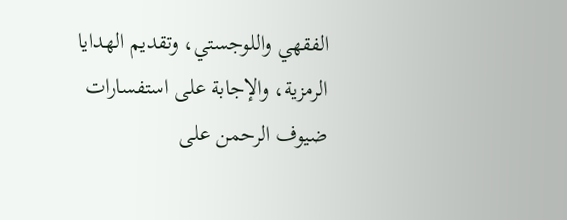الفقهي واللوجستي، وتقديم الهدايا الرمزية، والإجابة على استفسارات ضيوف الرحمن على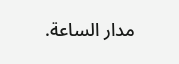مدار الساعة.